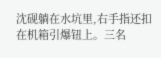沈砚躺在水坑里,右手指还扣在机箱引爆钮上。三名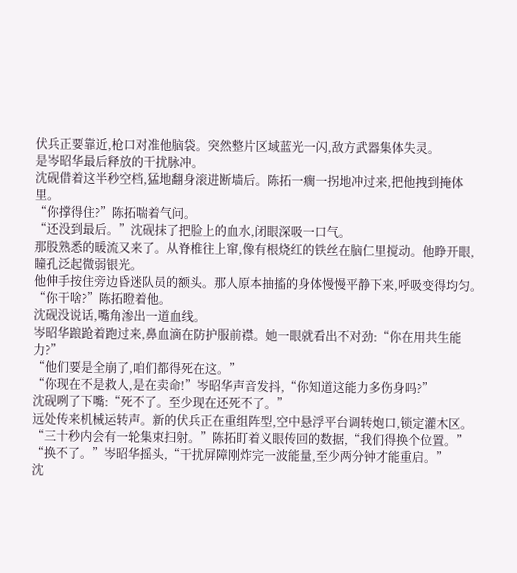伏兵正要靠近,枪口对准他脑袋。突然整片区域蓝光一闪,敌方武器集体失灵。
是岑昭华最后释放的干扰脉冲。
沈砚借着这半秒空档,猛地翻身滚进断墙后。陈拓一瘸一拐地冲过来,把他拽到掩体里。
“你撑得住?”陈拓喘着气问。
“还没到最后。”沈砚抹了把脸上的血水,闭眼深吸一口气。
那股熟悉的暖流又来了。从脊椎往上窜,像有根烧红的铁丝在脑仁里搅动。他睁开眼,瞳孔泛起微弱银光。
他伸手按住旁边昏迷队员的额头。那人原本抽搐的身体慢慢平静下来,呼吸变得均匀。
“你干啥?”陈拓瞪着他。
沈砚没说话,嘴角渗出一道血线。
岑昭华踉跄着跑过来,鼻血滴在防护服前襟。她一眼就看出不对劲:“你在用共生能力?”
“他们要是全崩了,咱们都得死在这。”
“你现在不是救人,是在卖命!”岑昭华声音发抖,“你知道这能力多伤身吗?”
沈砚咧了下嘴:“死不了。至少现在还死不了。”
远处传来机械运转声。新的伏兵正在重组阵型,空中悬浮平台调转炮口,锁定灌木区。
“三十秒内会有一轮集束扫射。”陈拓盯着义眼传回的数据,“我们得换个位置。”
“换不了。”岑昭华摇头,“干扰屏障刚炸完一波能量,至少两分钟才能重启。”
沈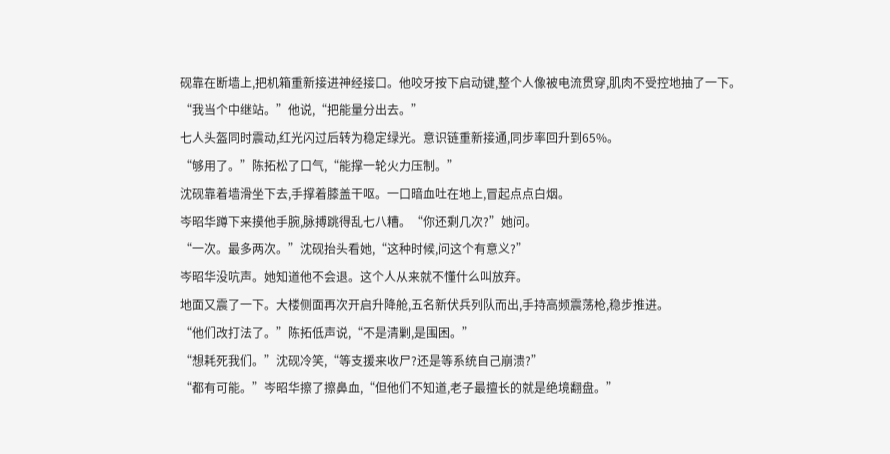砚靠在断墙上,把机箱重新接进神经接口。他咬牙按下启动键,整个人像被电流贯穿,肌肉不受控地抽了一下。
“我当个中继站。”他说,“把能量分出去。”
七人头盔同时震动,红光闪过后转为稳定绿光。意识链重新接通,同步率回升到65%。
“够用了。”陈拓松了口气,“能撑一轮火力压制。”
沈砚靠着墙滑坐下去,手撑着膝盖干呕。一口暗血吐在地上,冒起点点白烟。
岑昭华蹲下来摸他手腕,脉搏跳得乱七八糟。“你还剩几次?”她问。
“一次。最多两次。”沈砚抬头看她,“这种时候,问这个有意义?”
岑昭华没吭声。她知道他不会退。这个人从来就不懂什么叫放弃。
地面又震了一下。大楼侧面再次开启升降舱,五名新伏兵列队而出,手持高频震荡枪,稳步推进。
“他们改打法了。”陈拓低声说,“不是清剿,是围困。”
“想耗死我们。”沈砚冷笑,“等支援来收尸?还是等系统自己崩溃?”
“都有可能。”岑昭华擦了擦鼻血,“但他们不知道,老子最擅长的就是绝境翻盘。”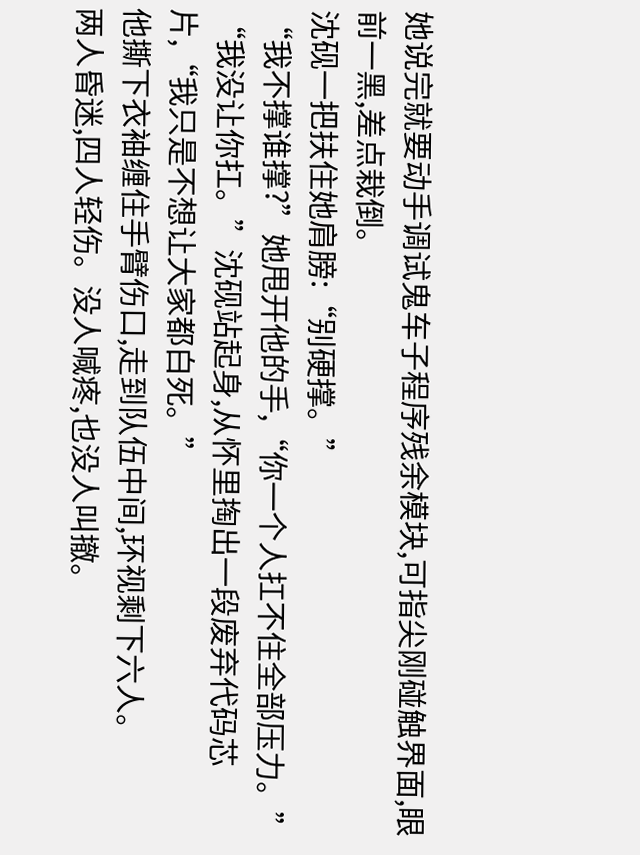她说完就要动手调试鬼车子程序残余模块,可指尖刚碰触界面,眼前一黑,差点栽倒。
沈砚一把扶住她肩膀:“别硬撑。”
“我不撑谁撑?”她甩开他的手,“你一个人扛不住全部压力。”
“我没让你扛。”沈砚站起身,从怀里掏出一段废弃代码芯片,“我只是不想让大家都白死。”
他撕下衣袖缠住手臂伤口,走到队伍中间,环视剩下六人。
两人昏迷,四人轻伤。没人喊疼,也没人叫撤。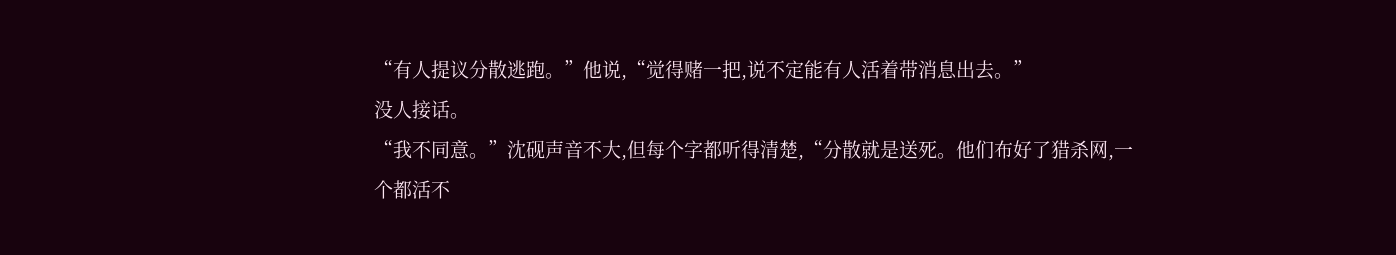“有人提议分散逃跑。”他说,“觉得赌一把,说不定能有人活着带消息出去。”
没人接话。
“我不同意。”沈砚声音不大,但每个字都听得清楚,“分散就是送死。他们布好了猎杀网,一个都活不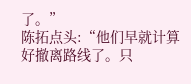了。”
陈拓点头:“他们早就计算好撤离路线了。只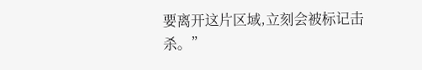要离开这片区域,立刻会被标记击杀。”